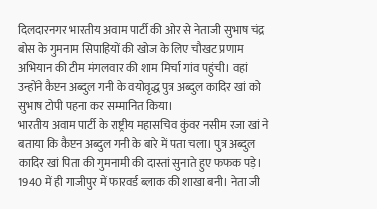दिलदारनगर भारतीय अवाम पार्टी की ओर से नेताजी सुभाष चंद्र बोस के गुमनाम सिपाहियों की खोज के लिए चौखट प्रणाम अभियान की टीम मंगलवार की शाम मिर्चा गांव पहुंची। वहां उन्होंने कैप्टन अब्दुल गनी के वयोवृद्ध पुत्र अब्दुल कादिर खां को सुभाष टोपी पहना कर सम्मानित किया।
भारतीय अवाम पार्टी के राष्ट्रीय महासचिव कुंवर नसीम रजा खां ने बताया कि कैप्टन अब्दुल गनी के बारे में पता चला। पुत्र अब्दुल कादिर खां पिता की गुमनामी की दास्तां सुनाते हुए फफक पड़े। 1940 में ही गाजीपुर में फारवर्ड ब्लाक की शाखा बनी। नेता जी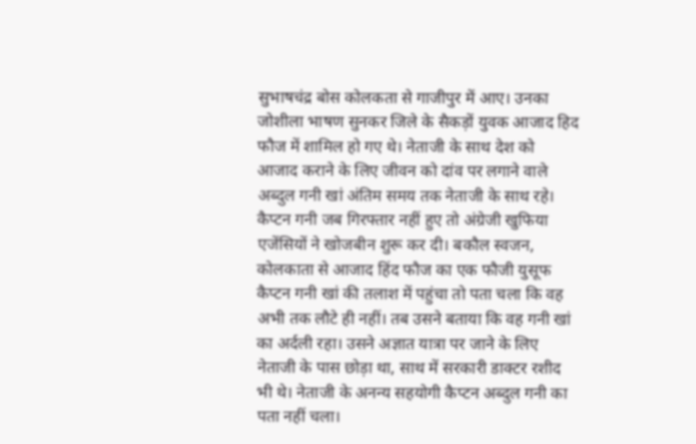सुभाषचंद्र बोस कोलकता से गाजीपुर में आए। उनका जोशीला भाषण सुनकर जिले के सैकड़ों युवक आजाद हिद फौज में शामिल हो गए थे। नेताजी के साथ देश को आजाद कराने के लिए जीवन को दांव पर लगाने वाले अब्दुल गनी खां अंतिम समय तक नेताजी के साथ रहे।
कैप्टन गनी जब गिरफ्तार नहीं हुए तो अंग्रेजी खुफिया एजेंसियों ने खोजबीन शुरू कर दी। बकौल स्वजन, कोलकाता से आजाद हिंद फौज का एक फौजी युसूफ कैप्टन गनी खां की तलाश में पहुंचा तो पता चला कि वह अभी तक लौटे ही नहीं। तब उसने बताया कि वह गनी खां का अर्दली रहा। उसने अज्ञात यात्रा पर जाने के लिए नेताजी के पास छोड़ा था, साथ में सरकारी डाक्टर रशीद भी थे। नेताजी के अनन्य सहयोगी कैप्टन अब्दुल गनी का पता नहीं चला।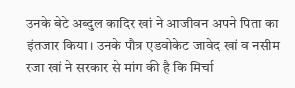उनके बेटे अब्दुल कादिर खां ने आजीवन अपने पिता का इंतजार किया। उनके पौत्र एडवोकेट जावेद खां व नसीम रजा खां ने सरकार से मांग की है कि मिर्चा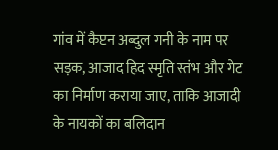गांव में कैप्टन अब्दुल गनी के नाम पर सड़क, आजाद हिद स्मृति स्तंभ और गेट का निर्माण कराया जाए, ताकि आजादी के नायकों का बलिदान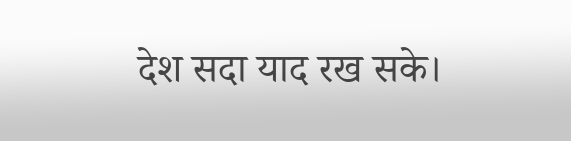देश सदा याद रख सके।